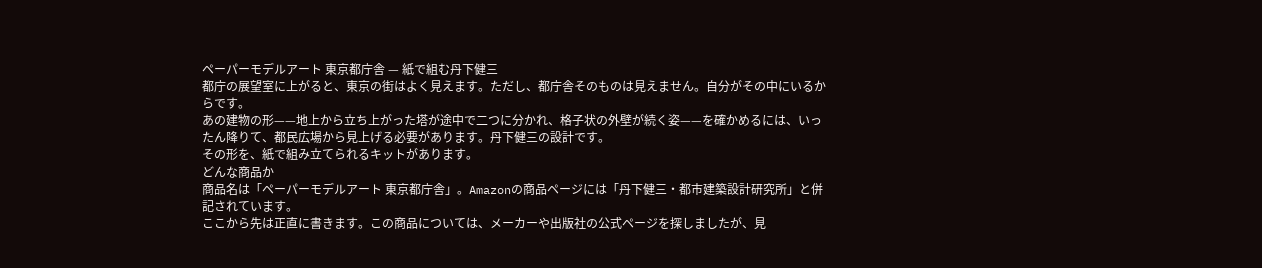ペーパーモデルアート 東京都庁舎 — 紙で組む丹下健三
都庁の展望室に上がると、東京の街はよく見えます。ただし、都庁舎そのものは見えません。自分がその中にいるからです。
あの建物の形——地上から立ち上がった塔が途中で二つに分かれ、格子状の外壁が続く姿——を確かめるには、いったん降りて、都民広場から見上げる必要があります。丹下健三の設計です。
その形を、紙で組み立てられるキットがあります。
どんな商品か
商品名は「ペーパーモデルアート 東京都庁舎」。Amazonの商品ページには「丹下健三・都市建築設計研究所」と併記されています。
ここから先は正直に書きます。この商品については、メーカーや出版社の公式ページを探しましたが、見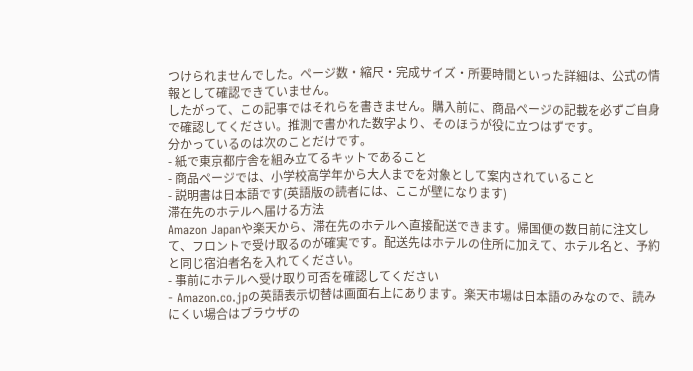つけられませんでした。ページ数・縮尺・完成サイズ・所要時間といった詳細は、公式の情報として確認できていません。
したがって、この記事ではそれらを書きません。購入前に、商品ページの記載を必ずご自身で確認してください。推測で書かれた数字より、そのほうが役に立つはずです。
分かっているのは次のことだけです。
- 紙で東京都庁舎を組み立てるキットであること
- 商品ページでは、小学校高学年から大人までを対象として案内されていること
- 説明書は日本語です(英語版の読者には、ここが壁になります)
滞在先のホテルへ届ける方法
Amazon Japanや楽天から、滞在先のホテルへ直接配送できます。帰国便の数日前に注文して、フロントで受け取るのが確実です。配送先はホテルの住所に加えて、ホテル名と、予約と同じ宿泊者名を入れてください。
- 事前にホテルへ受け取り可否を確認してください
- Amazon.co.jpの英語表示切替は画面右上にあります。楽天市場は日本語のみなので、読みにくい場合はブラウザの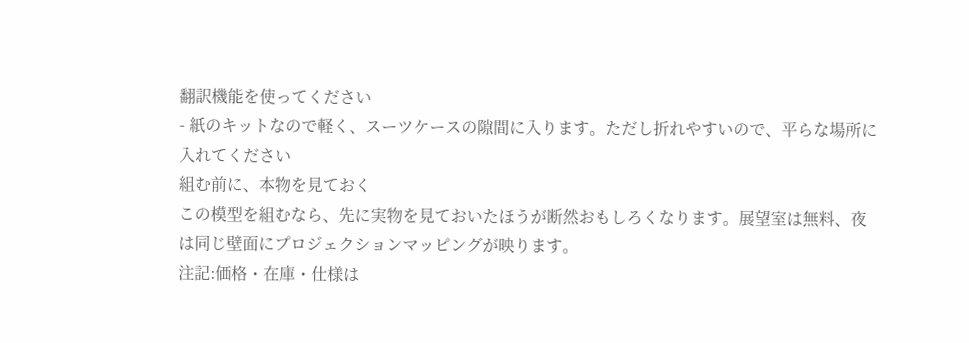翻訳機能を使ってください
- 紙のキットなので軽く、スーツケースの隙間に入ります。ただし折れやすいので、平らな場所に入れてください
組む前に、本物を見ておく
この模型を組むなら、先に実物を見ておいたほうが断然おもしろくなります。展望室は無料、夜は同じ壁面にプロジェクションマッピングが映ります。
注記:価格・在庫・仕様は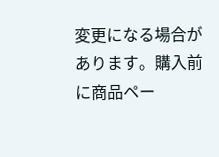変更になる場合があります。購入前に商品ペー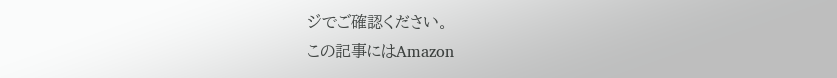ジでご確認ください。
この記事にはAmazon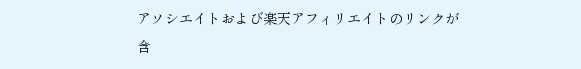アソシエイトおよび楽天アフィリエイトのリンクが含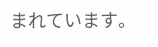まれています。